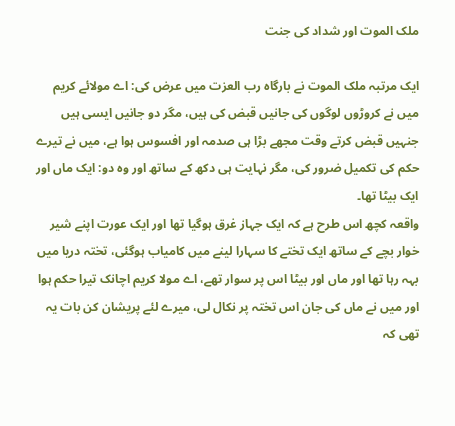ملک الموت اور شداد کی جنت

ایک مرتبہ ملک الموت نے بارگاہ رب العزت میں عرض کی: اے مولائے کریم میں نے کروڑوں لوگوں کی جانیں قبض کی ہیں، مگر دو جانیں ایسی ہیں جنہیں قبض کرتے وقت مجھے بڑا ہی صدمہ اور افسوس ہوا ہے، میں نے تیرے حکم کی تکمیل ضرور کی، مگر نہایت ہی دکھ کے ساتھ اور وہ دو: ایک ماں اور ایک بیٹا تھا۔
واقعہ کچھ اس طرح ہے کہ ایک جہاز غرق ہوگیا تھا اور ایک عورت اپنے شیر خوار بچے کے ساتھ ایک تختے کا سہارا لینے میں کامیاب ہوگئی، تختہ دریا میں بہہ رہا تھا اور ماں اور بیٹا اس پر سوار تھے، اے مولا کریم اچانک تیرا حکم ہوا اور میں نے ماں کی جان اس تختہ پر نکال لی، میرے لئے پریشان کن بات یہ تھی کہ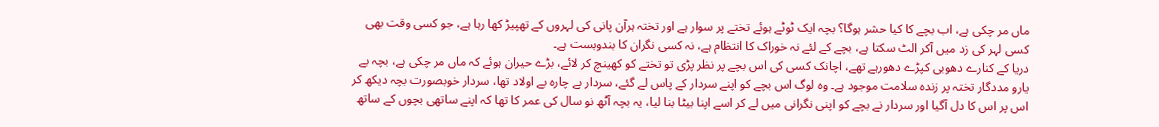ماں مر چکی ہے، اب بچے کا کیا حشر ہوگا؟ بچہ ایک ٹوٹے ہوئے تختے پر سوار ہے اور تختہ ہرآن پانی کی لہروں کے تھپیڑ کھا رہا ہے، جو کسی وقت بھی کسی لہر کی زد میں آکر الٹ سکتا ہے، بچے کے لئے نہ خوراک کا انتظام ہے، نہ کسی نگران کا بندوبست ہے۔
دریا کے کنارے دھوبی کپڑے دھورہے تھے، اچانک کسی کی اس بچے پر نظر پڑی تو تختے کو کھینچ کر لائے، بڑے حیران ہوئے کہ ماں مر چکی ہے، بچہ بے یارو مددگار تختہ پر زندہ سلامت موجود ہے۔ وہ لوگ اس بچے کو اپنے سردار کے پاس لے گئے، سردار بے چارہ بے اولاد تھا، سردار خوبصورت بچہ دیکھ کر اس پر اس کا دل آگیا اور سردار نے بچے کو اپنی نگرانی میں لے کر اسے اپنا بیٹا بنا لیا، یہ بچہ آٹھ نو سال کی عمر کا تھا کہ اپنے ساتھی بچوں کے ساتھ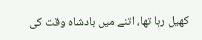کھیل رہا تھا، اتنے میں بادشاہ وقت کی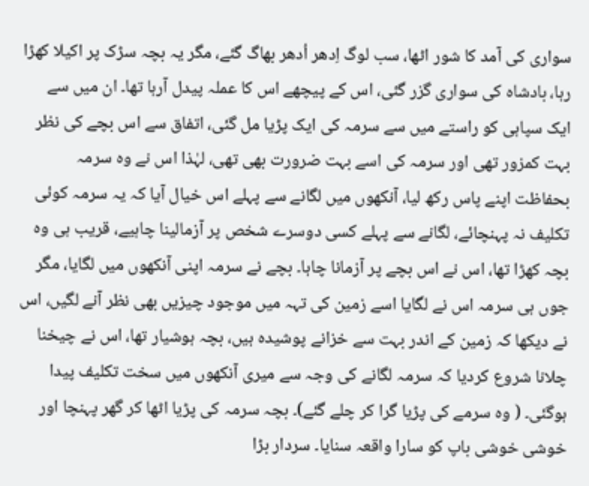سواری کی آمد کا شور اٹھا، سب لوگ اِدھر اُدھر بھاگ گئے، مگر یہ بچہ سڑک پر اکیلا کھڑا رہا، بادشاہ کی سواری گزر گئی، اس کے پیچھے اس کا عملہ پیدل آرہا تھا۔ ان میں سے ایک سپاہی کو راستے میں سے سرمہ کی ایک پڑیا مل گئی، اتفاق سے اس بچے کی نظر بہت کمزور تھی اور سرمہ کی اسے بہت ضرورت بھی تھی، لہٰذا اس نے وہ سرمہ بحفاظت اپنے پاس رکھ لیا، آنکھوں میں لگانے سے پہلے اس خیال آیا کہ یہ سرمہ کوئی تکلیف نہ پہنچائے، لگانے سے پہلے کسی دوسرے شخص پر آزمالینا چاہیے، قریب ہی وہ بچہ کھڑا تھا، اس نے اس بچے پر آزمانا چاہا۔ بچے نے سرمہ اپنی آنکھوں میں لگایا، مگر جوں ہی سرمہ اس نے لگایا اسے زمین کی تہہ میں موجود چیزیں بھی نظر آنے لگیں، اس نے دیکھا کہ زمین کے اندر بہت سے خزانے پوشیدہ ہیں، بچہ ہوشیار تھا، اس نے چیخنا چلانا شروع کردیا کہ سرمہ لگانے کی وجہ سے میری آنکھوں میں سخت تکلیف پیدا ہوگئی۔ ( وہ سرمے کی پڑیا گرا کر چلے گئے)۔ بچہ سرمہ کی پڑیا اٹھا کر گھر پہنچا اور خوشی خوشی باپ کو سارا واقعہ سنایا۔ سردار بڑا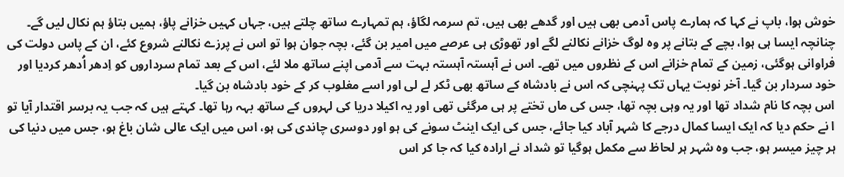خوش ہوا، باپ نے کہا کہ ہمارے پاس آدمی بھی ہیں اور گدھے بھی ہیں، تم سرمہ لگاؤ، ہم تمہارے ساتھ چلتے ہیں، جہاں کہیں خزانے پاؤ، ہمیں بتاؤ ہم نکال لیں گے۔ چنانچہ ایسا ہی ہوا، بچے کے بتانے پر وہ لوگ خزانے نکالنے لگے اور تھوڑی ہی عرصے میں امیر بن گئے، بچہ جوان ہوا تو اس نے پرزے نکالنے شروع کئے، ان کے پاس دولت کی فراوانی ہوگئی، زمین کے تمام خزانے اس کے نظروں میں تھے۔ اس نے آہستہ آہستہ بہت سے آدمی اپنے ساتھ ملا لئے، اس کے بعد تمام سرداروں کو اِدھر اُدھر کردیا اور خود سردار بن گیا۔ آخر نوبت یہاں تک پہنچی کہ اس نے بادشاہ کے ساتھ بھی ٹکر لے لی اور اسے مغلوب کر کے خود بادشاہ بن گیا۔
اس بچہ کا نام شداد تھا اور یہ وہی بچہ تھا، جس کی ماں تختے پر ہی مرگئی تھی اور یہ اکیلا دریا کی لہروں کے ساتھ بہہ رہا تھا۔ کہتے ہیں کہ جب یہ برسر اقتدار آیا تو ا نے حکم دیا کہ ایک ایسا کمال درجے کا شہر آباد کیا جائے، جس کی ایک اینٹ سونے کی ہو اور دوسری چاندی کی ہو، اس میں ایک عالی شان باغ ہو، جس میں دنیا کی ہر چیز میسر ہو، جب وہ شہر ہر لحاظ سے مکمل ہوگیا تو شداد نے ارادہ کیا کہ جا کر اس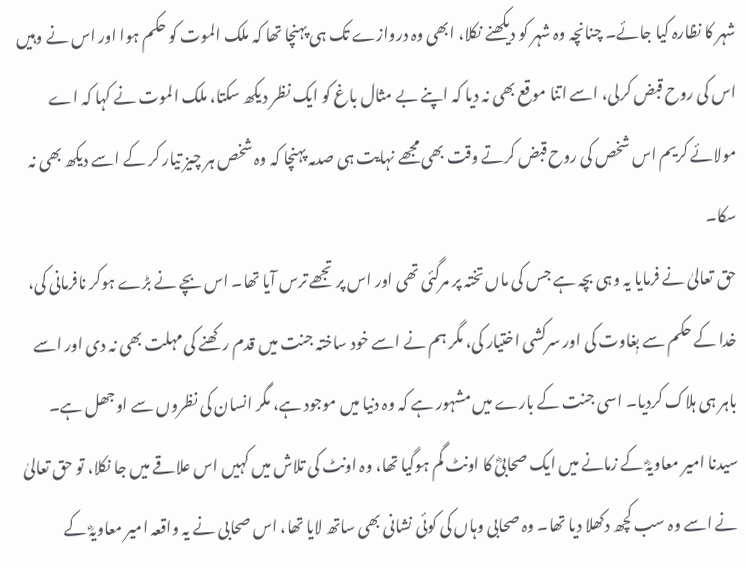شہر کا نظارہ کیا جائے۔ چنانچہ وہ شہر کو دیکھنے نکلا، ابھی وہ دروازے تک ہی پہنچا تھا کہ ملک الموت کو حکم ہوا اور اس نے وہیں اس کی روح قبض کرلی، اسے اتنا موقع بھی نہ دیا کہ اپنے بے مثال باغ کو ایک نظر دیکھ سکتا، ملک الموت نے کہا کہ اے مولائے کریم اس شخص کی روح قبض کرتے وقت بھی مجھے نہایت ہی صدمہ پہنچا کہ وہ شخص ہر چیز تیار کر کے اسے دیکھ بھی نہ سکا۔
حق تعالیٰ نے فرمایا یہ وہی بچہ ہے جس کی ماں تختہ پر مرگئی تھی اور اس پر تجھے ترس آیا تھا۔ اس بچے نے بڑے ہوکر نافرمانی کی، خدا کے حکم سے بٖغاوت کی اور سرکشی اختیار کی، مگر ہم نے اسے خود ساختہ جنت میں قدم رکھنے کی مہلت بھی نہ دی اور اسے باہر ہی ہلاک کردیا۔ اسی جنت کے بارے میں مشہور ہے کہ وہ دنیا میں موجود ہے، مگر انسان کی نظروں سے اوجھل ہے۔
سیدنا امیر معاویہؓ کے زمانے میں ایک صحابیؓ کا اونٹ گم ہوگیا تھا، وہ اونٹ کی تلاش میں کہیں اس علاقے میں جا نکلا، تو حق تعالیٰ نے اسے وہ سب کچھ دکھلا دیا تھا۔ وہ صحابی وہاں کی کوئی نشانی بھی ساتھ لایا تھا، اس صحابی نے یہ واقعہ امیر معاویہؓ کے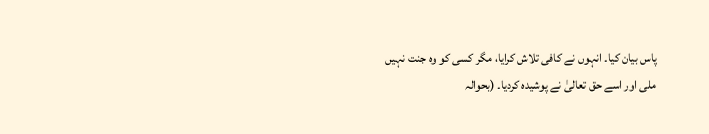پاس بیان کیا۔ انہوں نے کافی تلاش کرایا، مگر کسی کو وہ جنت نہیں ملی اور اسے حق تعالیٰ نے پوشیدہ کردیا۔ (بحوالہ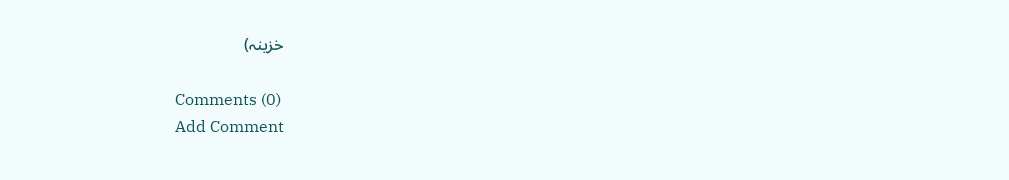خزینہ)

Comments (0)
Add Comment